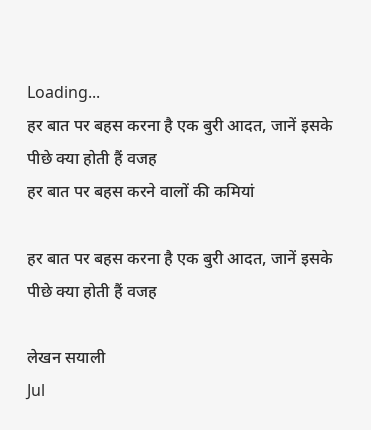Loading...
हर बात पर बहस करना है एक बुरी आदत, जानें इसके पीछे क्या होती हैं वजह
हर बात पर बहस करने वालों की कमियां

हर बात पर बहस करना है एक बुरी आदत, जानें इसके पीछे क्या होती हैं वजह

लेखन सयाली
Jul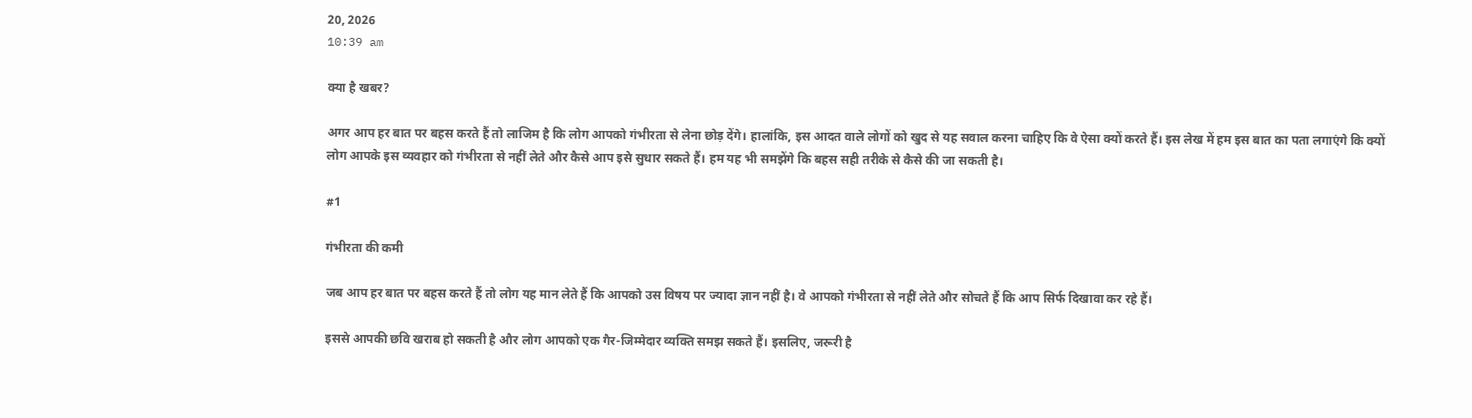20, 2026
10:39 am

क्या है खबर?

अगर आप हर बात पर बहस करते हैं तो लाजिम है कि लोग आपको गंभीरता से लेना छोड़ देंगे। हालांकि, इस आदत वाले लोगों को खुद से यह सवाल करना चाहिए कि वे ऐसा क्यों करते हैं। इस लेख में हम इस बात का पता लगाएंगे कि क्यों लोग आपके इस व्यवहार को गंभीरता से नहीं लेते और कैसे आप इसे सुधार सकते हैं। हम यह भी समझेंगे कि बहस सही तरीके से कैसे की जा सकती है।

#1

गंभीरता की कमी

जब आप हर बात पर बहस करते हैं तो लोग यह मान लेते हैं कि आपको उस विषय पर ज्यादा ज्ञान नहीं है। वे आपको गंभीरता से नहीं लेते और सोचते हैं कि आप सिर्फ दिखावा कर रहे हैं।

इससे आपकी छवि खराब हो सकती है और लोग आपको एक गैर-जिम्मेदार व्यक्ति समझ सकते हैं। इसलिए, जरूरी है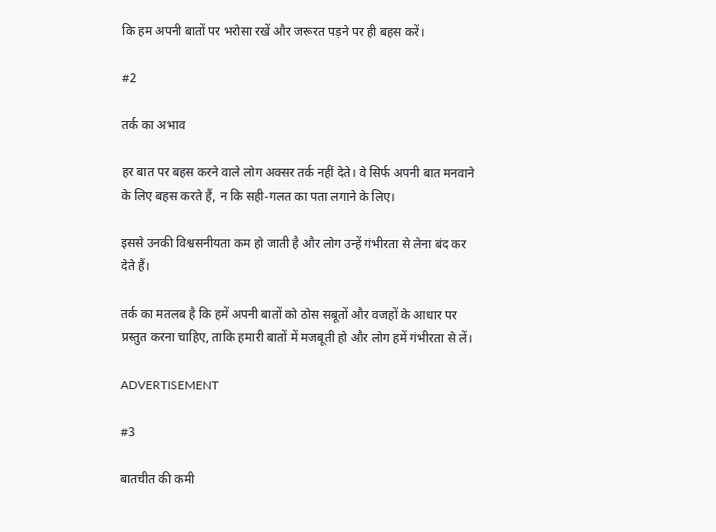कि हम अपनी बातों पर भरोसा रखें और जरूरत पड़ने पर ही बहस करें।

#2

तर्क का अभाव

हर बात पर बहस करने वाले लोग अक्सर तर्क नहीं देते। वे सिर्फ अपनी बात मनवाने के लिए बहस करते हैं, न कि सही-गलत का पता लगाने के लिए।

इससे उनकी विश्वसनीयता कम हो जाती है और लोग उन्हें गंभीरता से लेना बंद कर देते हैं।

तर्क का मतलब है कि हमें अपनी बातों को ठोस सबूतों और वजहों के आधार पर प्रस्तुत करना चाहिए, ताकि हमारी बातों में मजबूती हो और लोग हमें गंभीरता से लें।

ADVERTISEMENT

#3

बातचीत की कमी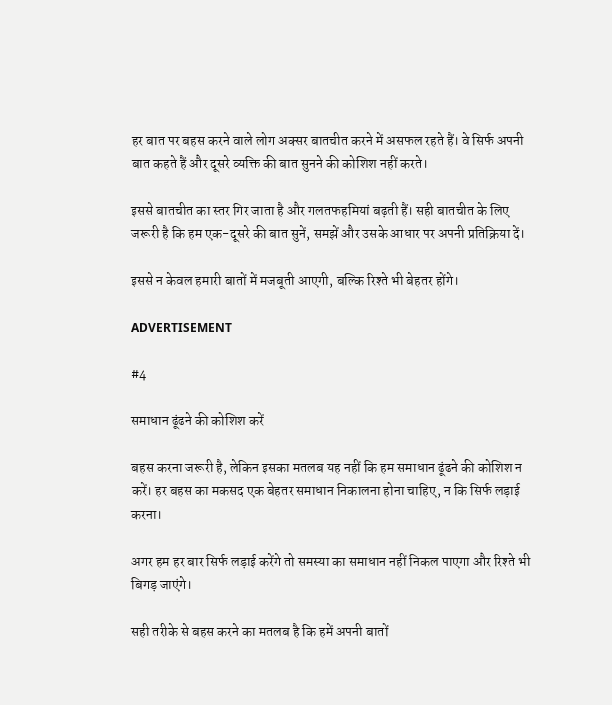हर बात पर बहस करने वाले लोग अक्सर बातचीत करने में असफल रहते हैं। वे सिर्फ अपनी बात कहते हैं और दूसरे व्यक्ति की बात सुनने की कोशिश नहीं करते।

इससे बातचीत का स्तर गिर जाता है और गलतफहमियां बढ़ती हैं। सही बातचीत के लिए जरूरी है कि हम एक-दूसरे की बात सुनें, समझें और उसके आधार पर अपनी प्रतिक्रिया दें।

इससे न केवल हमारी बातों में मजबूती आएगी, बल्कि रिश्ते भी बेहतर होंगे।

ADVERTISEMENT

#4

समाधान ढूंढने की कोशिश करें

बहस करना जरूरी है, लेकिन इसका मतलब यह नहीं कि हम समाधान ढूंढने की कोशिश न करें। हर बहस का मकसद एक बेहतर समाधान निकालना होना चाहिए, न कि सिर्फ लड़ाई करना।

अगर हम हर बार सिर्फ लड़ाई करेंगे तो समस्या का समाधान नहीं निकल पाएगा और रिश्ते भी बिगड़ जाएंगे।

सही तरीके से बहस करने का मतलब है कि हमें अपनी बातों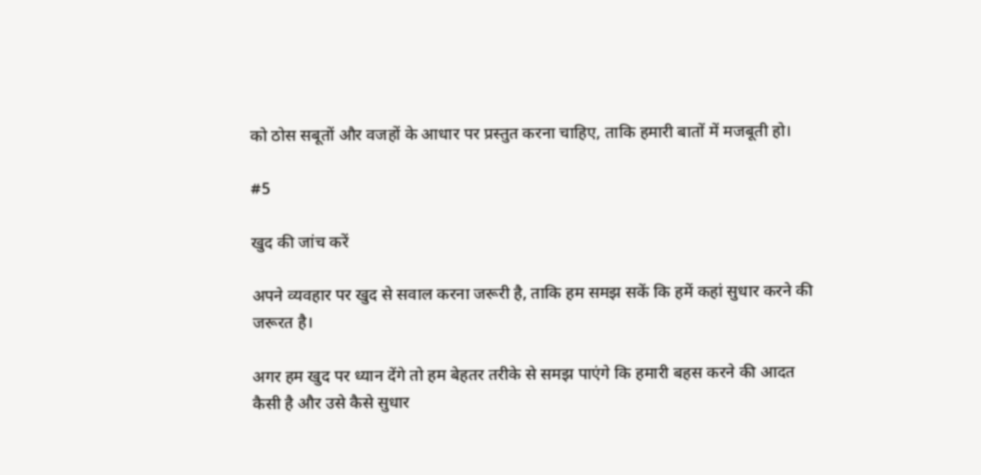को ठोस सबूतों और वजहों के आधार पर प्रस्तुत करना चाहिए, ताकि हमारी बातों में मजबूती हो।

#5

खुद की जांच करें

अपने व्यवहार पर खुद से सवाल करना जरूरी है, ताकि हम समझ सकें कि हमें कहां सुधार करने की जरूरत है।

अगर हम खुद पर ध्यान देंगे तो हम बेहतर तरीके से समझ पाएंगे कि हमारी बहस करने की आदत कैसी है और उसे कैसे सुधार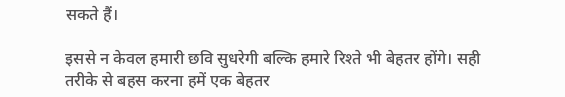सकते हैं।

इससे न केवल हमारी छवि सुधरेगी बल्कि हमारे रिश्ते भी बेहतर होंगे। सही तरीके से बहस करना हमें एक बेहतर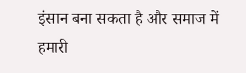इंसान बना सकता है और समाज में हमारी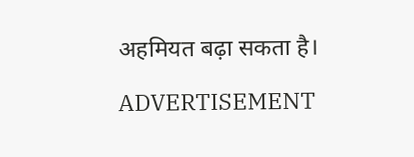अहमियत बढ़ा सकता है।

ADVERTISEMENT